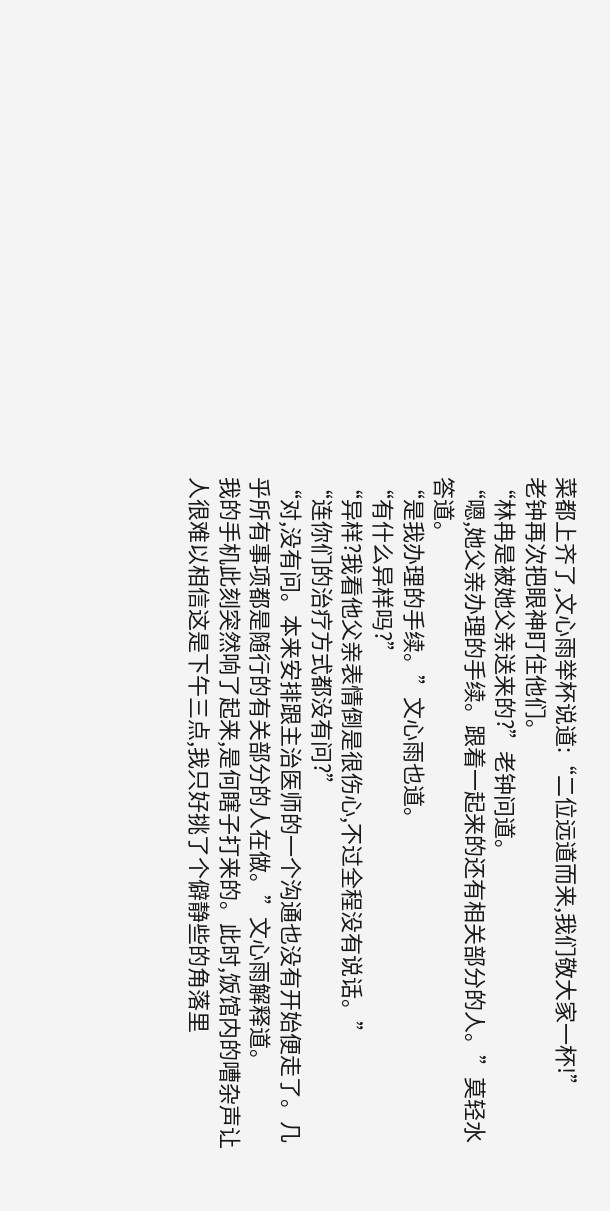菜都上齐了,文心雨举杯说道:“二位远道而来,我们敬大家一杯!”
老钟再次把眼神盯住他们。
“林冉是被她父亲送来的?”老钟问道。
“嗯,她父亲办理的手续。跟着一起来的还有相关部分的人。”莫轻水答道。
“是我办理的手续。”文心雨也道。
“有什么异样吗?”
“异样?我看他父亲表情倒是很伤心,不过全程没有说话。”
“连你们的治疗方式都没有问?”
“对,没有问。本来安排跟主治医师的一个沟通也没有开始便走了。几乎所有事项都是随行的有关部分的人在做。”文心雨解释道。
我的手机此刻突然响了起来,是何瞎子打来的。此时,饭馆内的嘈杂声让人很难以相信这是下午三点,我只好挑了个僻静些的角落里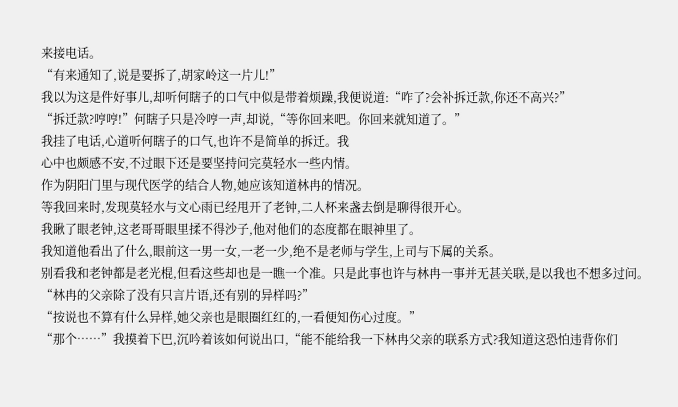来接电话。
“有来通知了,说是要拆了,胡家岭这一片儿!”
我以为这是件好事儿,却听何瞎子的口气中似是带着烦躁,我便说道:“咋了?会补拆迁款,你还不高兴?”
“拆迁款?哼哼!”何瞎子只是冷哼一声,却说,“等你回来吧。你回来就知道了。”
我挂了电话,心道听何瞎子的口气,也许不是简单的拆迁。我
心中也颇感不安,不过眼下还是要坚持问完莫轻水一些内情。
作为阴阳门里与现代医学的结合人物,她应该知道林冉的情况。
等我回来时,发现莫轻水与文心雨已经甩开了老钟,二人杯来盏去倒是聊得很开心。
我瞅了眼老钟,这老哥哥眼里揉不得沙子,他对他们的态度都在眼神里了。
我知道他看出了什么,眼前这一男一女,一老一少,绝不是老师与学生,上司与下属的关系。
别看我和老钟都是老光棍,但看这些却也是一瞧一个准。只是此事也许与林冉一事并无甚关联,是以我也不想多过问。
“林冉的父亲除了没有只言片语,还有别的异样吗?”
“按说也不算有什么异样,她父亲也是眼圈红红的,一看便知伤心过度。”
“那个……”我摸着下巴,沉吟着该如何说出口,“能不能给我一下林冉父亲的联系方式?我知道这恐怕违背你们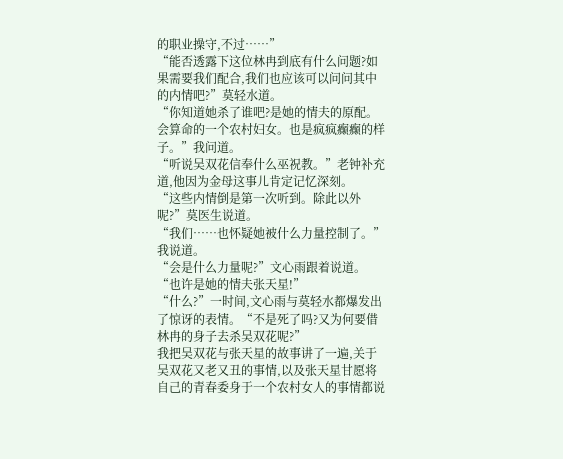的职业操守,不过……”
“能否透露下这位林冉到底有什么问题?如果需要我们配合,我们也应该可以问问其中的内情吧?”莫轻水道。
“你知道她杀了谁吧?是她的情夫的原配。会算命的一个农村妇女。也是疯疯癫癫的样子。”我问道。
“听说吴双花信奉什么巫祝教。”老钟补充道,他因为金母这事儿肯定记忆深刻。
“这些内情倒是第一次听到。除此以外呢?”莫医生说道。
“我们……也怀疑她被什么力量控制了。”我说道。
“会是什么力量呢?”文心雨跟着说道。
“也许是她的情夫张天星!”
“什么?”一时间,文心雨与莫轻水都爆发出了惊讶的表情。“不是死了吗?又为何要借林冉的身子去杀吴双花呢?”
我把吴双花与张天星的故事讲了一遍,关于吴双花又老又丑的事情,以及张天星甘愿将自己的青春委身于一个农村女人的事情都说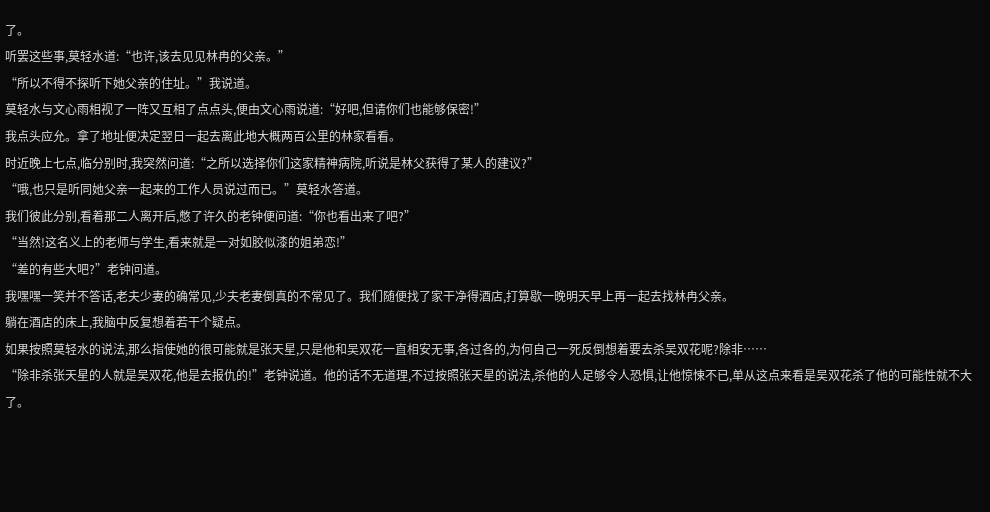了。
听罢这些事,莫轻水道:“也许,该去见见林冉的父亲。”
“所以不得不探听下她父亲的住址。”我说道。
莫轻水与文心雨相视了一阵又互相了点点头,便由文心雨说道:“好吧,但请你们也能够保密!”
我点头应允。拿了地址便决定翌日一起去离此地大概两百公里的林家看看。
时近晚上七点,临分别时,我突然问道:“之所以选择你们这家精神病院,听说是林父获得了某人的建议?”
“哦,也只是听同她父亲一起来的工作人员说过而已。”莫轻水答道。
我们彼此分别,看着那二人离开后,憋了许久的老钟便问道:“你也看出来了吧?”
“当然!这名义上的老师与学生,看来就是一对如胶似漆的姐弟恋!”
“差的有些大吧?”老钟问道。
我嘿嘿一笑并不答话,老夫少妻的确常见,少夫老妻倒真的不常见了。我们随便找了家干净得酒店,打算歇一晚明天早上再一起去找林冉父亲。
躺在酒店的床上,我脑中反复想着若干个疑点。
如果按照莫轻水的说法,那么指使她的很可能就是张天星,只是他和吴双花一直相安无事,各过各的,为何自己一死反倒想着要去杀吴双花呢?除非……
“除非杀张天星的人就是吴双花,他是去报仇的!”老钟说道。他的话不无道理,不过按照张天星的说法,杀他的人足够令人恐惧,让他惊悚不已,单从这点来看是吴双花杀了他的可能性就不大了。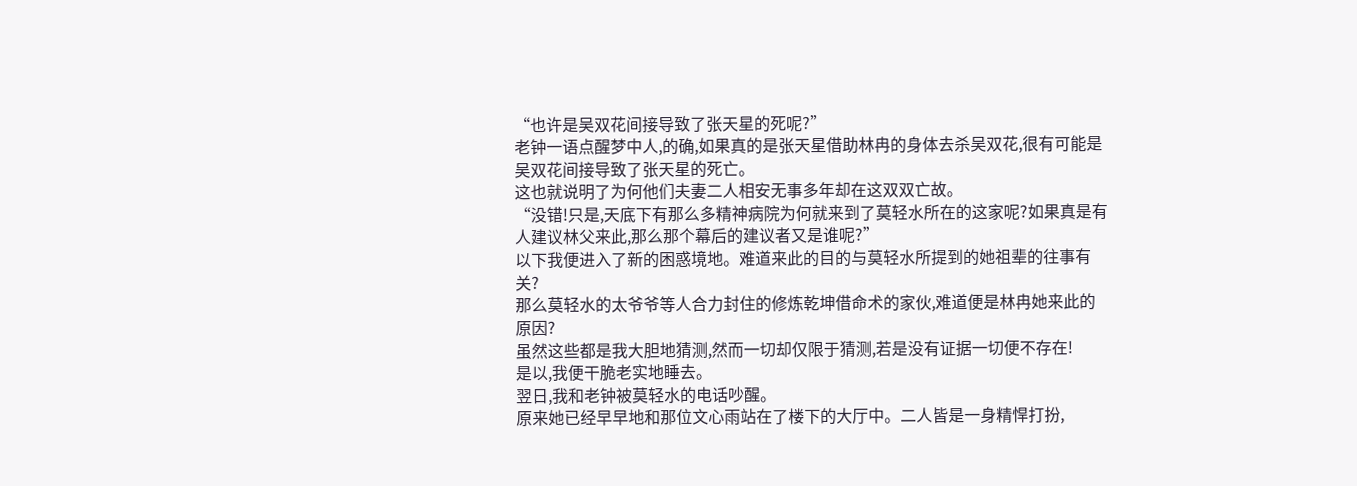“也许是吴双花间接导致了张天星的死呢?”
老钟一语点醒梦中人,的确,如果真的是张天星借助林冉的身体去杀吴双花,很有可能是吴双花间接导致了张天星的死亡。
这也就说明了为何他们夫妻二人相安无事多年却在这双双亡故。
“没错!只是,天底下有那么多精神病院为何就来到了莫轻水所在的这家呢?如果真是有人建议林父来此,那么那个幕后的建议者又是谁呢?”
以下我便进入了新的困惑境地。难道来此的目的与莫轻水所提到的她祖辈的往事有关?
那么莫轻水的太爷爷等人合力封住的修炼乾坤借命术的家伙,难道便是林冉她来此的原因?
虽然这些都是我大胆地猜测,然而一切却仅限于猜测,若是没有证据一切便不存在!
是以,我便干脆老实地睡去。
翌日,我和老钟被莫轻水的电话吵醒。
原来她已经早早地和那位文心雨站在了楼下的大厅中。二人皆是一身精悍打扮,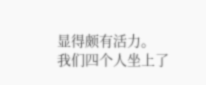显得颇有活力。
我们四个人坐上了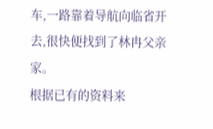车,一路靠着导航向临省开去,很快便找到了林冉父亲家。
根据已有的资料来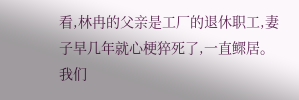看,林冉的父亲是工厂的退休职工,妻子早几年就心梗猝死了,一直鳏居。我们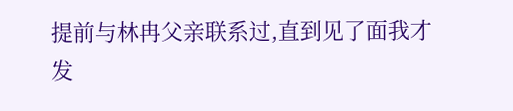提前与林冉父亲联系过,直到见了面我才发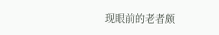现眼前的老者颇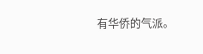有华侨的气派。